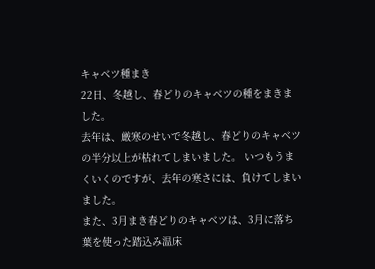キャベツ種まき
22日、冬越し、春どりのキャベツの種をまきました。
去年は、厳寒のせいで冬越し、春どりのキャベツの半分以上が枯れてしまいました。 いつもうまくいくのですが、去年の寒さには、負けてしまいました。
また、3月まき春どりのキャベツは、3月に落ち葉を使った踏込み温床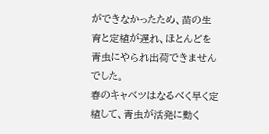ができなかったため、苗の生育と定植が遅れ、ほとんどを青虫にやられ出荷できませんでした。
春のキャベツはなるべく早く定植して、青虫が活発に動く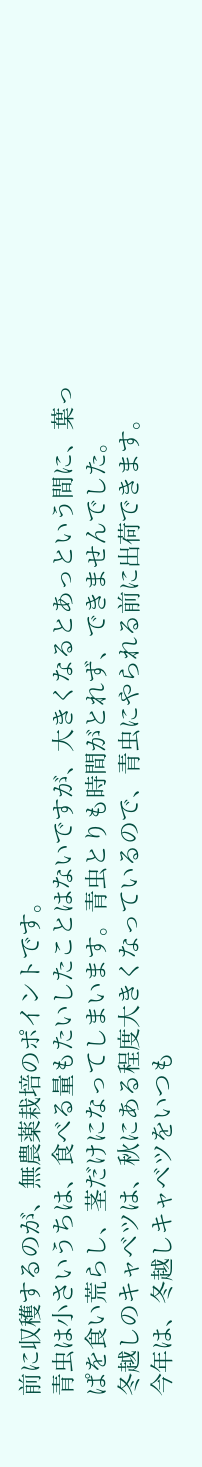前に収穫するのが、無農薬栽培のポイントです。
青虫は小さいうちは、食べる量もたいしたことはないですが、大きくなるとあっという間に、葉っぱを食い荒らし、茎だけになってしまいます。青虫とりも時間がとれず、できませんでした。
冬越しのキャベツは、秋にある程度大きくなっているので、青虫にやられる前に出荷できます。 今年は、冬越しキャベツをいつも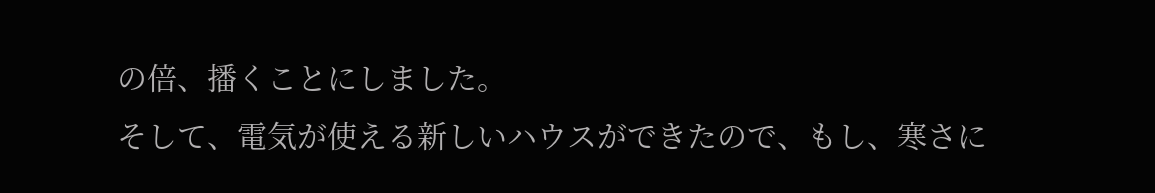の倍、播くことにしました。
そして、電気が使える新しいハウスができたので、もし、寒さに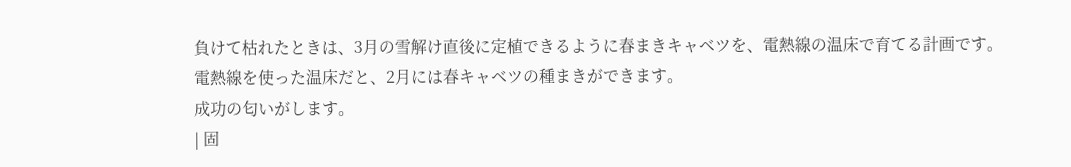負けて枯れたときは、3月の雪解け直後に定植できるように春まきキャベツを、電熱線の温床で育てる計画です。
電熱線を使った温床だと、2月には春キャベツの種まきができます。
成功の匂いがします。
| 固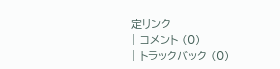定リンク
| コメント (0)
| トラックバック (0)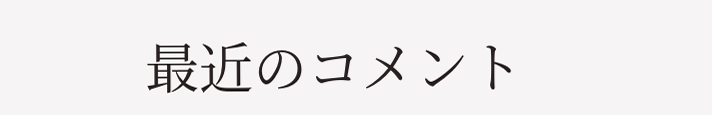最近のコメント